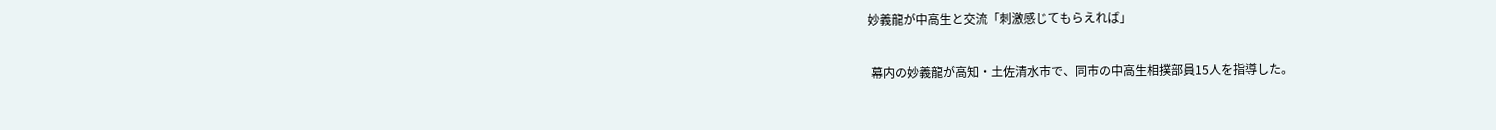妙義龍が中高生と交流「刺激感じてもらえれば」

 幕内の妙義龍が高知・土佐清水市で、同市の中高生相撲部員15人を指導した。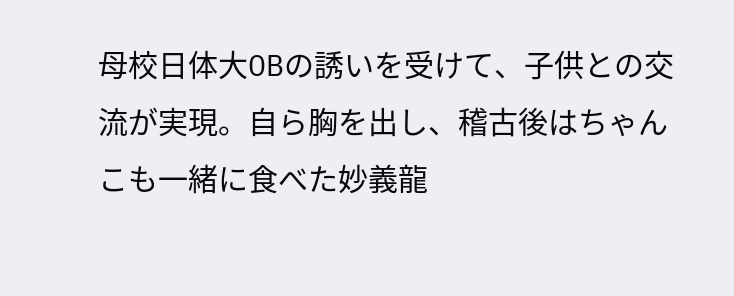母校日体大OBの誘いを受けて、子供との交流が実現。自ら胸を出し、稽古後はちゃんこも一緒に食べた妙義龍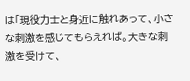は「現役力士と身近に触れあって、小さな刺激を感じてもらえれば。大きな刺激を受けて、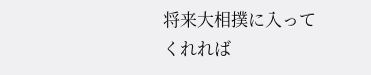将来大相撲に入ってくれれば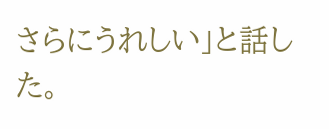さらにうれしい」と話した。